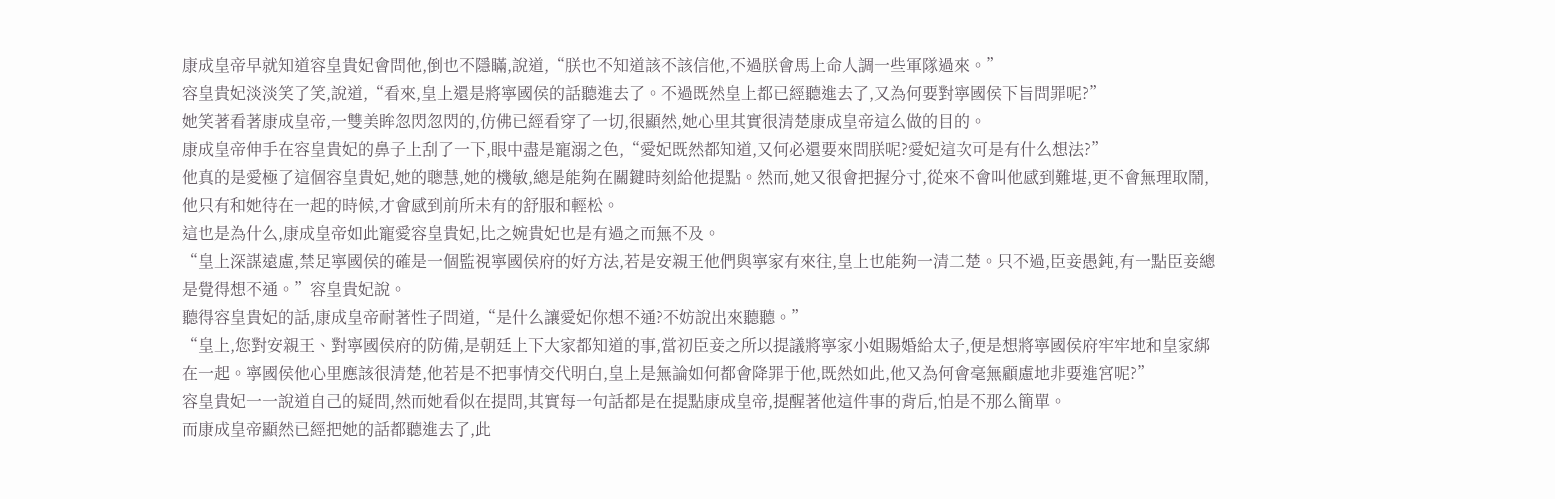康成皇帝早就知道容皇貴妃會問他,倒也不隱瞞,說道,“朕也不知道該不該信他,不過朕會馬上命人調一些軍隊過來。”
容皇貴妃淡淡笑了笑,說道,“看來,皇上還是將寧國侯的話聽進去了。不過既然皇上都已經聽進去了,又為何要對寧國侯下旨問罪呢?”
她笑著看著康成皇帝,一雙美眸忽閃忽閃的,仿佛已經看穿了一切,很顯然,她心里其實很清楚康成皇帝這么做的目的。
康成皇帝伸手在容皇貴妃的鼻子上刮了一下,眼中盡是寵溺之色,“愛妃既然都知道,又何必還要來問朕呢?愛妃這次可是有什么想法?”
他真的是愛極了這個容皇貴妃,她的聰慧,她的機敏,總是能夠在關鍵時刻給他提點。然而,她又很會把握分寸,從來不會叫他感到難堪,更不會無理取鬧,他只有和她待在一起的時候,才會感到前所未有的舒服和輕松。
這也是為什么,康成皇帝如此寵愛容皇貴妃,比之婉貴妃也是有過之而無不及。
“皇上深謀遠慮,禁足寧國侯的確是一個監視寧國侯府的好方法,若是安親王他們與寧家有來往,皇上也能夠一清二楚。只不過,臣妾愚鈍,有一點臣妾總是覺得想不通。”容皇貴妃說。
聽得容皇貴妃的話,康成皇帝耐著性子問道,“是什么讓愛妃你想不通?不妨說出來聽聽。”
“皇上,您對安親王、對寧國侯府的防備,是朝廷上下大家都知道的事,當初臣妾之所以提議將寧家小姐賜婚給太子,便是想將寧國侯府牢牢地和皇家綁在一起。寧國侯他心里應該很清楚,他若是不把事情交代明白,皇上是無論如何都會降罪于他,既然如此,他又為何會毫無顧慮地非要進宮呢?”
容皇貴妃一一說道自己的疑問,然而她看似在提問,其實每一句話都是在提點康成皇帝,提醒著他這件事的背后,怕是不那么簡單。
而康成皇帝顯然已經把她的話都聽進去了,此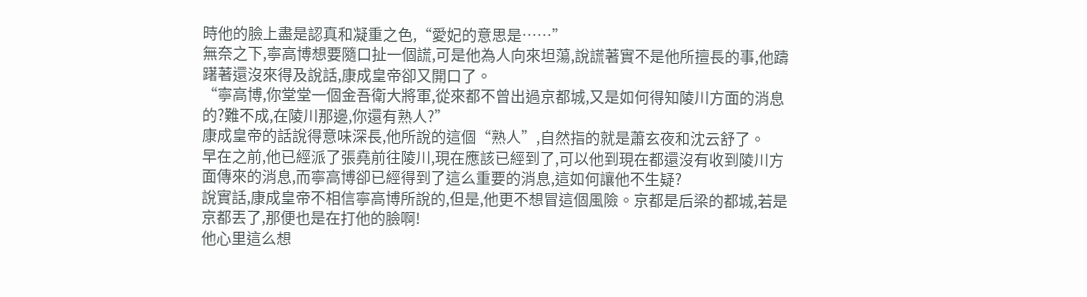時他的臉上盡是認真和凝重之色,“愛妃的意思是……”
無奈之下,寧高博想要隨口扯一個謊,可是他為人向來坦蕩,說謊著實不是他所擅長的事,他躊躇著還沒來得及說話,康成皇帝卻又開口了。
“寧高博,你堂堂一個金吾衛大將軍,從來都不曾出過京都城,又是如何得知陵川方面的消息的?難不成,在陵川那邊,你還有熟人?”
康成皇帝的話說得意味深長,他所說的這個“熟人”,自然指的就是蕭玄夜和沈云舒了。
早在之前,他已經派了張堯前往陵川,現在應該已經到了,可以他到現在都還沒有收到陵川方面傳來的消息,而寧高博卻已經得到了這么重要的消息,這如何讓他不生疑?
說實話,康成皇帝不相信寧高博所說的,但是,他更不想冒這個風險。京都是后梁的都城,若是京都丟了,那便也是在打他的臉啊!
他心里這么想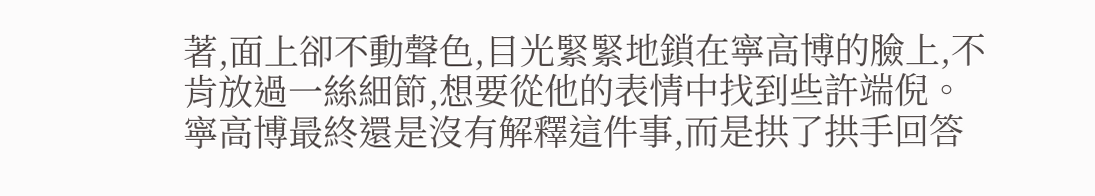著,面上卻不動聲色,目光緊緊地鎖在寧高博的臉上,不肯放過一絲細節,想要從他的表情中找到些許端倪。
寧高博最終還是沒有解釋這件事,而是拱了拱手回答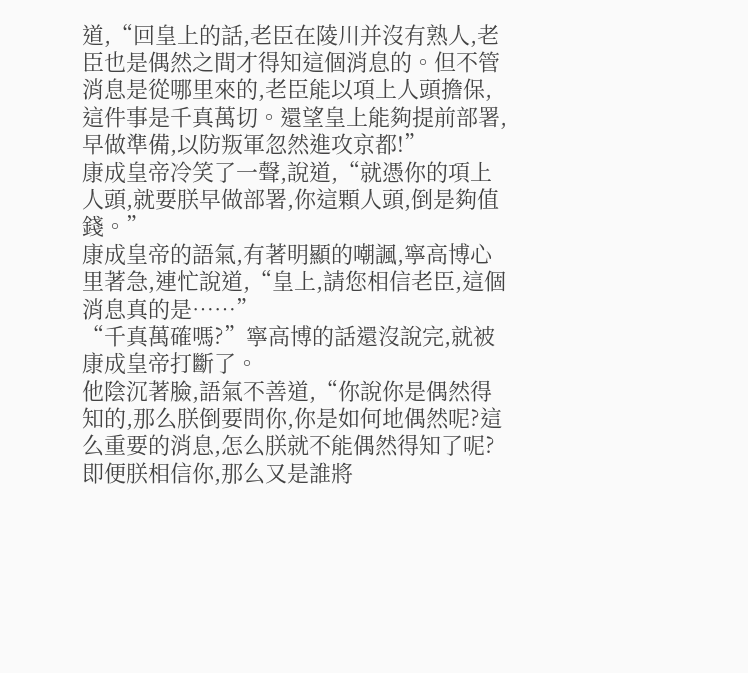道,“回皇上的話,老臣在陵川并沒有熟人,老臣也是偶然之間才得知這個消息的。但不管消息是從哪里來的,老臣能以項上人頭擔保,這件事是千真萬切。還望皇上能夠提前部署,早做準備,以防叛軍忽然進攻京都!”
康成皇帝冷笑了一聲,說道,“就憑你的項上人頭,就要朕早做部署,你這顆人頭,倒是夠值錢。”
康成皇帝的語氣,有著明顯的嘲諷,寧高博心里著急,連忙說道,“皇上,請您相信老臣,這個消息真的是……”
“千真萬確嗎?”寧高博的話還沒說完,就被康成皇帝打斷了。
他陰沉著臉,語氣不善道,“你說你是偶然得知的,那么朕倒要問你,你是如何地偶然呢?這么重要的消息,怎么朕就不能偶然得知了呢?即便朕相信你,那么又是誰將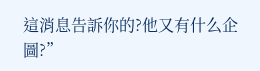這消息告訴你的?他又有什么企圖?”